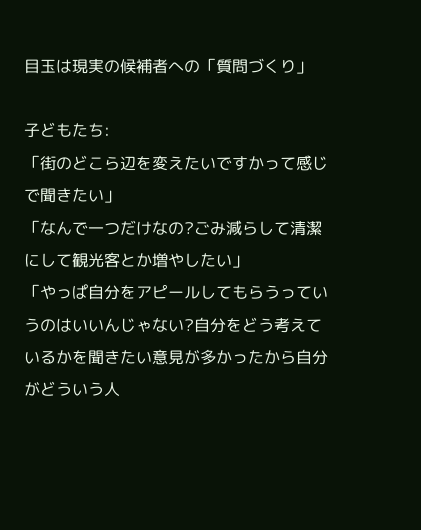目玉は現実の候補者への「質問づくり」

子どもたち:
「街のどこら辺を変えたいですかって感じで聞きたい」
「なんで一つだけなの?ごみ減らして清潔にして観光客とか増やしたい」
「やっぱ自分をアピールしてもらうっていうのはいいんじゃない?自分をどう考えているかを聞きたい意見が多かったから自分がどういう人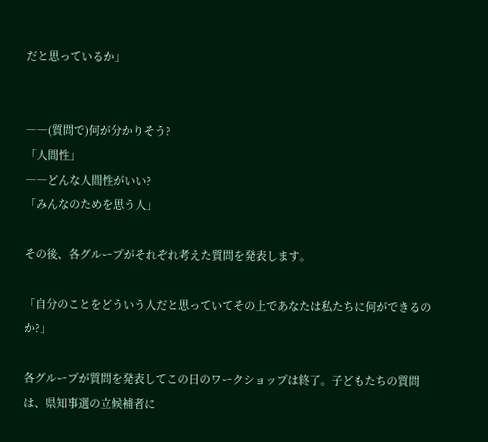だと思っているか」


――(質問で)何が分かりそう?
「人間性」
――どんな人間性がいい?
「みんなのためを思う人」

その後、各グループがそれぞれ考えた質問を発表します。

「自分のことをどういう人だと思っていてその上であなたは私たちに何ができるのか?」

各グループが質問を発表してこの日のワークショップは終了。子どもたちの質問は、県知事選の立候補者に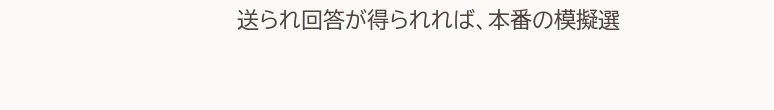送られ回答が得られれば、本番の模擬選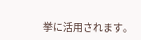挙に活用されます。